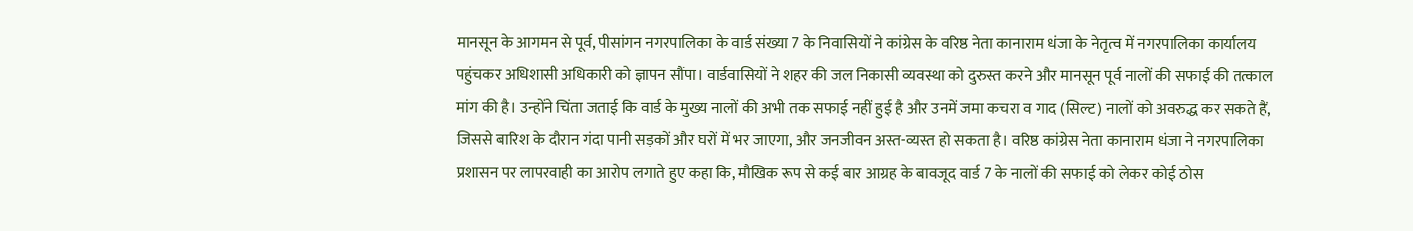मानसून के आगमन से पूर्व, पीसांगन नगरपालिका के वार्ड संख्या 7 के निवासियों ने कांग्रेस के वरिष्ठ नेता कानाराम धंजा के नेतृत्व में नगरपालिका कार्यालय पहुंचकर अधिशासी अधिकारी को ज्ञापन सौंपा। वार्डवासियों ने शहर की जल निकासी व्यवस्था को दुरुस्त करने और मानसून पूर्व नालों की सफाई की तत्काल मांग की है। उन्होंने चिंता जताई कि वार्ड के मुख्य नालों की अभी तक सफाई नहीं हुई है और उनमें जमा कचरा व गाद (सिल्ट) नालों को अवरुद्ध कर सकते हैं, जिससे बारिश के दौरान गंदा पानी सड़कों और घरों में भर जाएगा, और जनजीवन अस्त-व्यस्त हो सकता है। वरिष्ठ कांग्रेस नेता कानाराम धंजा ने नगरपालिका प्रशासन पर लापरवाही का आरोप लगाते हुए कहा कि, मौखिक रूप से कई बार आग्रह के बावजूद वार्ड 7 के नालों की सफाई को लेकर कोई ठोस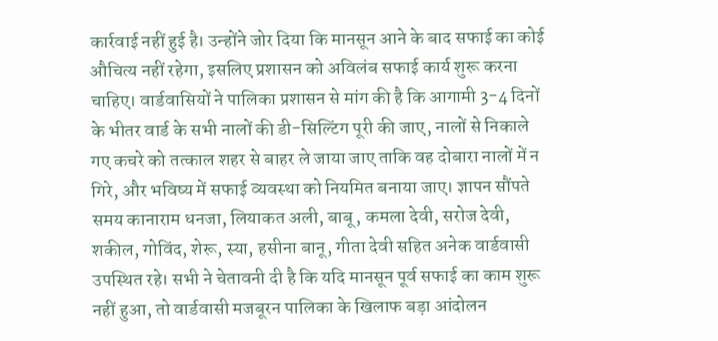कार्रवाई नहीं हुई है। उन्होंने जोर दिया कि मानसून आने के बाद सफाई का कोई औचित्य नहीं रहेगा, इसलिए प्रशासन को अविलंब सफाई कार्य शुरू करना चाहिए। वार्डवासियों ने पालिका प्रशासन से मांग की है कि आगामी 3-4 दिनों के भीतर वार्ड के सभी नालों की डी-सिल्टिंग पूरी की जाए, नालों से निकाले गए कचरे को तत्काल शहर से बाहर ले जाया जाए ताकि वह दोबारा नालों में न गिरे, और भविष्य में सफाई व्यवस्था को नियमित बनाया जाए। ज्ञापन सौंपते समय कानाराम धनजा, लियाकत अली, बाबू, कमला देवी, सरोज देवी, शकील, गोविंद, शेरू, स्या, हसीना बानू, गीता देवी सहित अनेक वार्डवासी उपस्थित रहे। सभी ने चेतावनी दी है कि यदि मानसून पूर्व सफाई का काम शुरू नहीं हुआ, तो वार्डवासी मजबूरन पालिका के खिलाफ बड़ा आंदोलन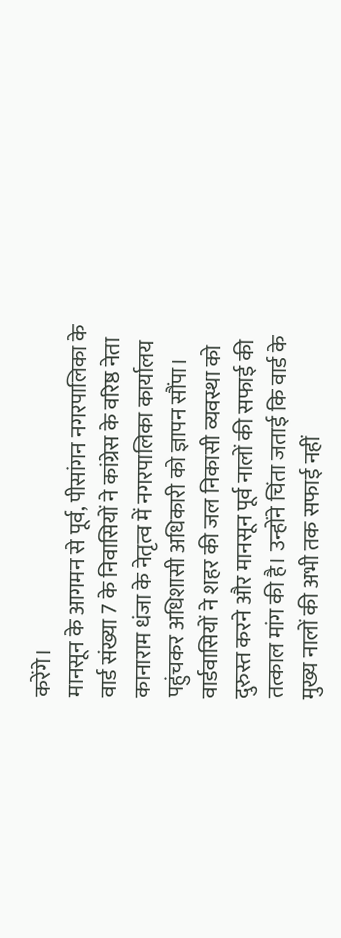करेंगे।
मानसून के आगमन से पूर्व, पीसांगन नगरपालिका के वार्ड संख्या 7 के निवासियों ने कांग्रेस के वरिष्ठ नेता कानाराम धंजा के नेतृत्व में नगरपालिका कार्यालय पहुंचकर अधिशासी अधिकारी को ज्ञापन सौंपा। वार्डवासियों ने शहर की जल निकासी व्यवस्था को दुरुस्त करने और मानसून पूर्व नालों की सफाई की तत्काल मांग की है। उन्होंने चिंता जताई कि वार्ड के मुख्य नालों की अभी तक सफाई नहीं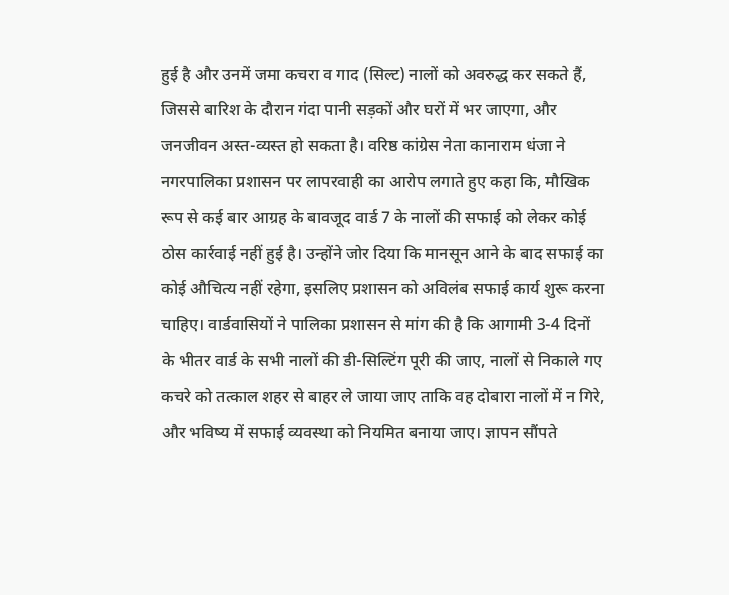हुई है और उनमें जमा कचरा व गाद (सिल्ट) नालों को अवरुद्ध कर सकते हैं, जिससे बारिश के दौरान गंदा पानी सड़कों और घरों में भर जाएगा, और जनजीवन अस्त-व्यस्त हो सकता है। वरिष्ठ कांग्रेस नेता कानाराम धंजा ने नगरपालिका प्रशासन पर लापरवाही का आरोप लगाते हुए कहा कि, मौखिक रूप से कई बार आग्रह के बावजूद वार्ड 7 के नालों की सफाई को लेकर कोई ठोस कार्रवाई नहीं हुई है। उन्होंने जोर दिया कि मानसून आने के बाद सफाई का कोई औचित्य नहीं रहेगा, इसलिए प्रशासन को अविलंब सफाई कार्य शुरू करना चाहिए। वार्डवासियों ने पालिका प्रशासन से मांग की है कि आगामी 3-4 दिनों के भीतर वार्ड के सभी नालों की डी-सिल्टिंग पूरी की जाए, नालों से निकाले गए कचरे को तत्काल शहर से बाहर ले जाया जाए ताकि वह दोबारा नालों में न गिरे, और भविष्य में सफाई व्यवस्था को नियमित बनाया जाए। ज्ञापन सौंपते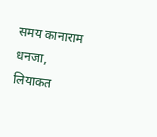समय कानाराम धनजा, लियाकत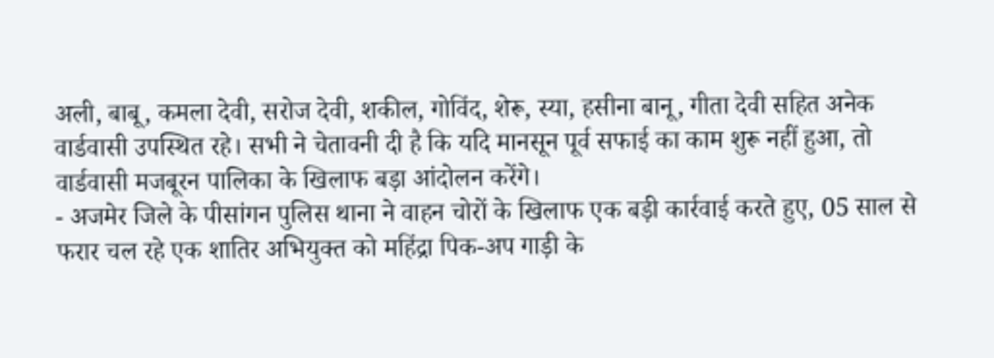अली, बाबू, कमला देवी, सरोज देवी, शकील, गोविंद, शेरू, स्या, हसीना बानू, गीता देवी सहित अनेक वार्डवासी उपस्थित रहे। सभी ने चेतावनी दी है कि यदि मानसून पूर्व सफाई का काम शुरू नहीं हुआ, तो वार्डवासी मजबूरन पालिका के खिलाफ बड़ा आंदोलन करेंगे।
- अजमेर जिले के पीसांगन पुलिस थाना ने वाहन चोरों के खिलाफ एक बड़ी कार्रवाई करते हुए, 05 साल से फरार चल रहे एक शातिर अभियुक्त को महिंद्रा पिक-अप गाड़ी के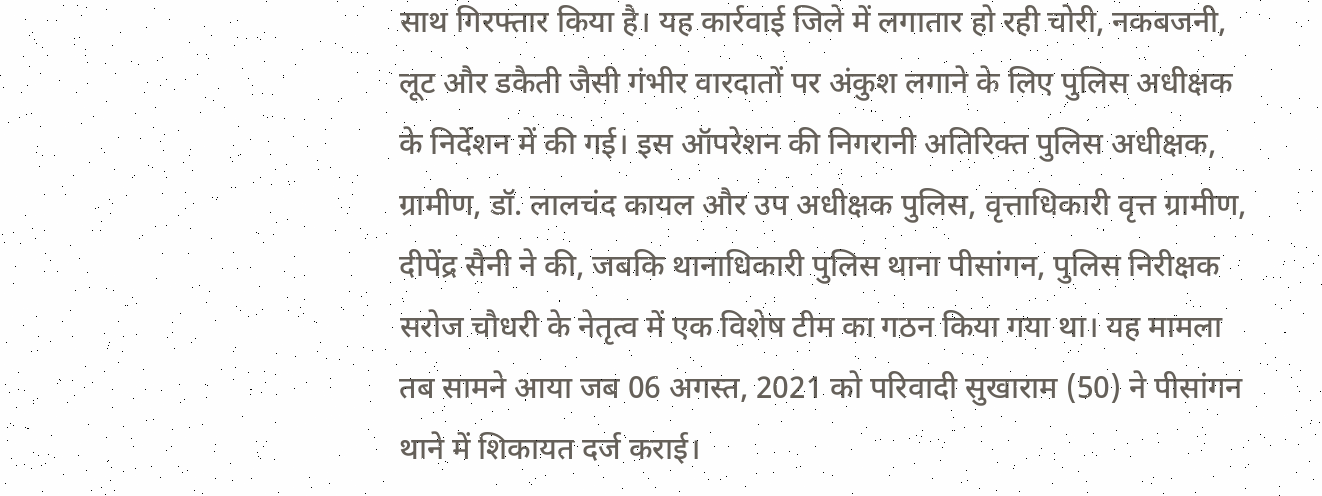साथ गिरफ्तार किया है। यह कार्रवाई जिले में लगातार हो रही चोरी, नकबजनी, लूट और डकैती जैसी गंभीर वारदातों पर अंकुश लगाने के लिए पुलिस अधीक्षक के निर्देशन में की गई। इस ऑपरेशन की निगरानी अतिरिक्त पुलिस अधीक्षक, ग्रामीण, डॉ. लालचंद कायल और उप अधीक्षक पुलिस, वृत्ताधिकारी वृत्त ग्रामीण, दीपेंद्र सैनी ने की, जबकि थानाधिकारी पुलिस थाना पीसांगन, पुलिस निरीक्षक सरोज चौधरी के नेतृत्व में एक विशेष टीम का गठन किया गया था। यह मामला तब सामने आया जब 06 अगस्त, 2021 को परिवादी सुखाराम (50) ने पीसांगन थाने में शिकायत दर्ज कराई।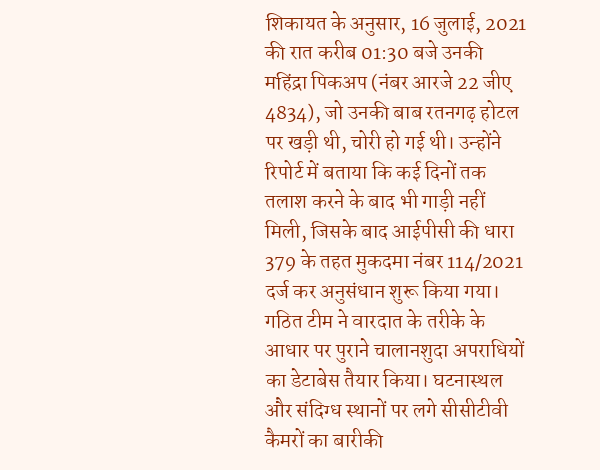शिकायत के अनुसार, 16 जुलाई, 2021 की रात करीब 01:30 बजे उनकी महिंद्रा पिकअप (नंबर आरजे 22 जीए 4834), जो उनकी बाब रतनगढ़ होटल पर खड़ी थी, चोरी हो गई थी। उन्होंने रिपोर्ट में बताया कि कई दिनों तक तलाश करने के बाद भी गाड़ी नहीं मिली, जिसके बाद आईपीसी की धारा 379 के तहत मुकदमा नंबर 114/2021 दर्ज कर अनुसंधान शुरू किया गया। गठित टीम ने वारदात के तरीके के आधार पर पुराने चालानशुदा अपराधियों का डेटाबेस तैयार किया। घटनास्थल और संदिग्ध स्थानों पर लगे सीसीटीवी कैमरों का बारीकी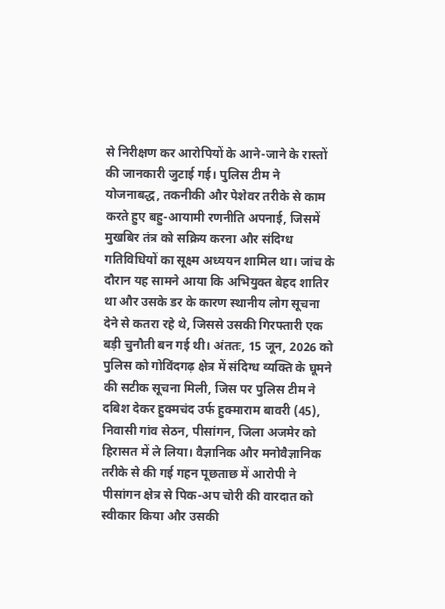से निरीक्षण कर आरोपियों के आने-जाने के रास्तों की जानकारी जुटाई गई। पुलिस टीम ने योजनाबद्ध, तकनीकी और पेशेवर तरीके से काम करते हुए बहु-आयामी रणनीति अपनाई, जिसमें मुखबिर तंत्र को सक्रिय करना और संदिग्ध गतिविधियों का सूक्ष्म अध्ययन शामिल था। जांच के दौरान यह सामने आया कि अभियुक्त बेहद शातिर था और उसके डर के कारण स्थानीय लोग सूचना देने से कतरा रहे थे, जिससे उसकी गिरफ्तारी एक बड़ी चुनौती बन गई थी। अंततः, 15 जून, 2026 को पुलिस को गोविंदगढ़ क्षेत्र में संदिग्ध व्यक्ति के घूमने की सटीक सूचना मिली, जिस पर पुलिस टीम ने दबिश देकर हुक्मचंद उर्फ हुक्माराम बावरी (45), निवासी गांव सेठन, पीसांगन, जिला अजमेर को हिरासत में ले लिया। वैज्ञानिक और मनोवैज्ञानिक तरीके से की गई गहन पूछताछ में आरोपी ने पीसांगन क्षेत्र से पिक-अप चोरी की वारदात को स्वीकार किया और उसकी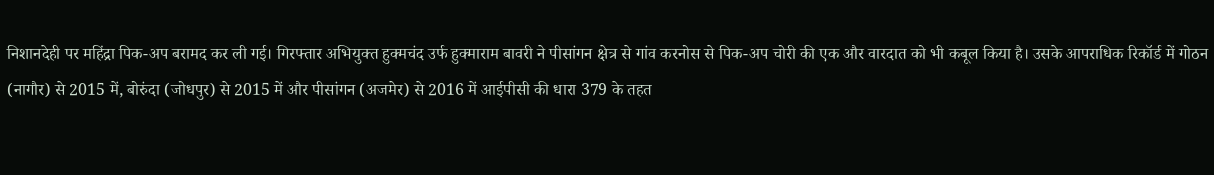निशानदेही पर महिंद्रा पिक-अप बरामद कर ली गई। गिरफ्तार अभियुक्त हुक्मचंद उर्फ हुक्माराम बावरी ने पीसांगन क्षेत्र से गांव करनोस से पिक-अप चोरी की एक और वारदात को भी कबूल किया है। उसके आपराधिक रिकॉर्ड में गोठन (नागौर) से 2015 में, बोरुंदा (जोधपुर) से 2015 में और पीसांगन (अजमेर) से 2016 में आईपीसी की धारा 379 के तहत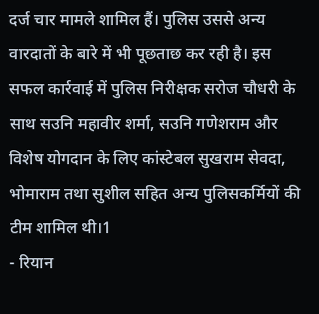दर्ज चार मामले शामिल हैं। पुलिस उससे अन्य वारदातों के बारे में भी पूछताछ कर रही है। इस सफल कार्रवाई में पुलिस निरीक्षक सरोज चौधरी के साथ सउनि महावीर शर्मा, सउनि गणेशराम और विशेष योगदान के लिए कांस्टेबल सुखराम सेवदा, भोमाराम तथा सुशील सहित अन्य पुलिसकर्मियों की टीम शामिल थी।1
- रियान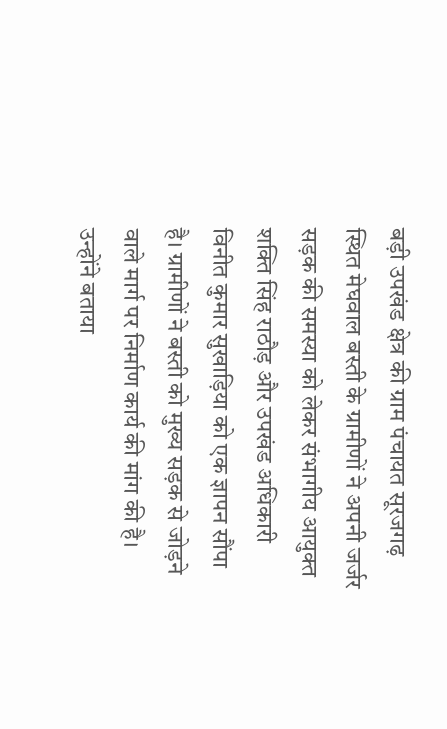बड़ी उपखंड क्षेत्र की ग्राम पंचायत सूरजगढ़ स्थित मेघवाल बस्ती के ग्रामीणों ने अपनी जर्जर सड़क की समस्या को लेकर संभागीय आयुक्त शक्ति सिंह राठौड़ और उपखंड अधिकारी विनीत कुमार सुखाड़िया को एक ज्ञापन सौंपा है। ग्रामीणों ने बस्ती को मुख्य सड़क से जोड़ने वाले मार्ग पर निर्माण कार्य की मांग की है। उन्होंने बताया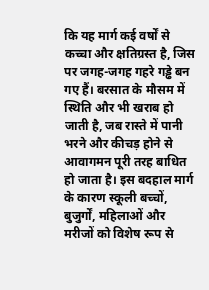कि यह मार्ग कई वर्षों से कच्चा और क्षतिग्रस्त है, जिस पर जगह-जगह गहरे गड्ढे बन गए हैं। बरसात के मौसम में स्थिति और भी खराब हो जाती है, जब रास्ते में पानी भरने और कीचड़ होने से आवागमन पूरी तरह बाधित हो जाता है। इस बदहाल मार्ग के कारण स्कूली बच्चों, बुजुर्गों, महिलाओं और मरीजों को विशेष रूप से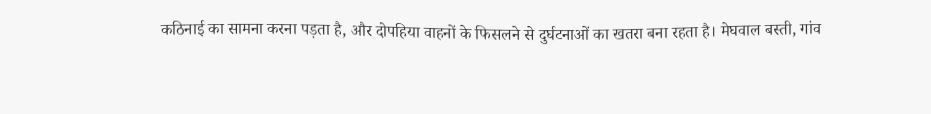कठिनाई का सामना करना पड़ता है, और दोपहिया वाहनों के फिसलने से दुर्घटनाओं का खतरा बना रहता है। मेघवाल बस्ती, गांव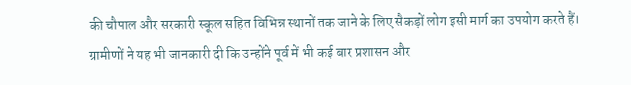की चौपाल और सरकारी स्कूल सहित विभिन्न स्थानों तक जाने के लिए सैकड़ों लोग इसी मार्ग का उपयोग करते हैं। ग्रामीणों ने यह भी जानकारी दी कि उन्होंने पूर्व में भी कई बार प्रशासन और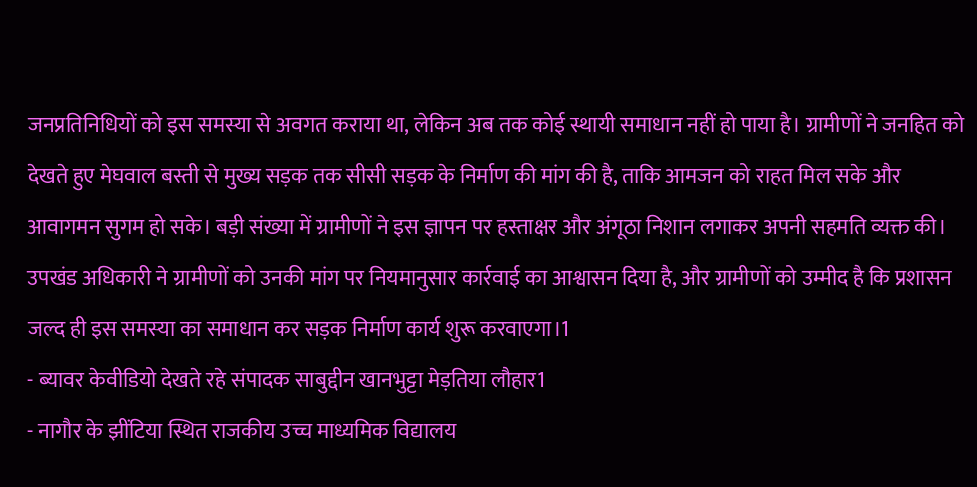जनप्रतिनिधियों को इस समस्या से अवगत कराया था, लेकिन अब तक कोई स्थायी समाधान नहीं हो पाया है। ग्रामीणों ने जनहित को देखते हुए मेघवाल बस्ती से मुख्य सड़क तक सीसी सड़क के निर्माण की मांग की है, ताकि आमजन को राहत मिल सके और आवागमन सुगम हो सके। बड़ी संख्या में ग्रामीणों ने इस ज्ञापन पर हस्ताक्षर और अंगूठा निशान लगाकर अपनी सहमति व्यक्त की। उपखंड अधिकारी ने ग्रामीणों को उनकी मांग पर नियमानुसार कार्रवाई का आश्वासन दिया है, और ग्रामीणों को उम्मीद है कि प्रशासन जल्द ही इस समस्या का समाधान कर सड़क निर्माण कार्य शुरू करवाएगा।1
- ब्यावर केवीडियो देखते रहे संपादक साबुद्दीन खानभुट्टा मेड़तिया लौहार1
- नागौर के झींटिया स्थित राजकीय उच्च माध्यमिक विद्यालय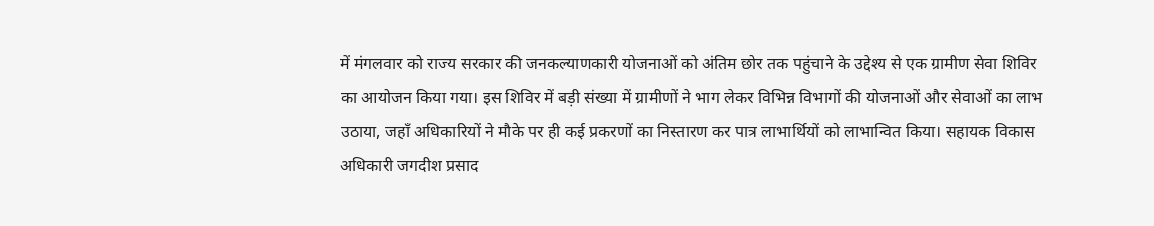में मंगलवार को राज्य सरकार की जनकल्याणकारी योजनाओं को अंतिम छोर तक पहुंचाने के उद्देश्य से एक ग्रामीण सेवा शिविर का आयोजन किया गया। इस शिविर में बड़ी संख्या में ग्रामीणों ने भाग लेकर विभिन्न विभागों की योजनाओं और सेवाओं का लाभ उठाया, जहाँ अधिकारियों ने मौके पर ही कई प्रकरणों का निस्तारण कर पात्र लाभार्थियों को लाभान्वित किया। सहायक विकास अधिकारी जगदीश प्रसाद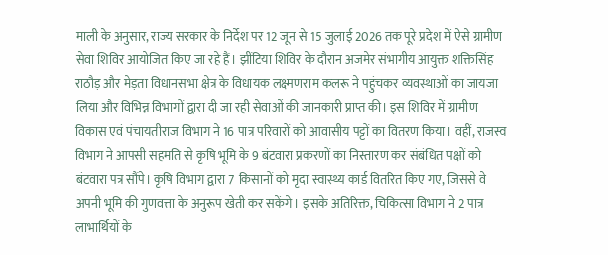माली के अनुसार, राज्य सरकार के निर्देश पर 12 जून से 15 जुलाई 2026 तक पूरे प्रदेश में ऐसे ग्रामीण सेवा शिविर आयोजित किए जा रहे हैं। झींटिया शिविर के दौरान अजमेर संभागीय आयुक्त शक्तिसिंह राठौड़ और मेड़ता विधानसभा क्षेत्र के विधायक लक्ष्मणराम कलरू ने पहुंचकर व्यवस्थाओं का जायजा लिया और विभिन्न विभागों द्वारा दी जा रही सेवाओं की जानकारी प्राप्त की। इस शिविर में ग्रामीण विकास एवं पंचायतीराज विभाग ने 16 पात्र परिवारों को आवासीय पट्टों का वितरण किया। वहीं, राजस्व विभाग ने आपसी सहमति से कृषि भूमि के 9 बंटवारा प्रकरणों का निस्तारण कर संबंधित पक्षों को बंटवारा पत्र सौंपे। कृषि विभाग द्वारा 7 किसानों को मृदा स्वास्थ्य कार्ड वितरित किए गए, जिससे वे अपनी भूमि की गुणवत्ता के अनुरूप खेती कर सकेंगे। इसके अतिरिक्त, चिकित्सा विभाग ने 2 पात्र लाभार्थियों के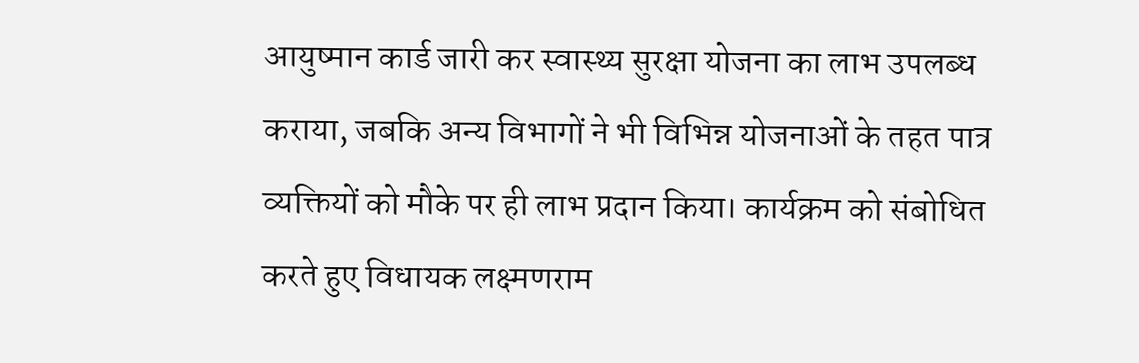आयुष्मान कार्ड जारी कर स्वास्थ्य सुरक्षा योजना का लाभ उपलब्ध कराया, जबकि अन्य विभागों ने भी विभिन्न योजनाओं के तहत पात्र व्यक्तियों को मौके पर ही लाभ प्रदान किया। कार्यक्रम को संबोधित करते हुए विधायक लक्ष्मणराम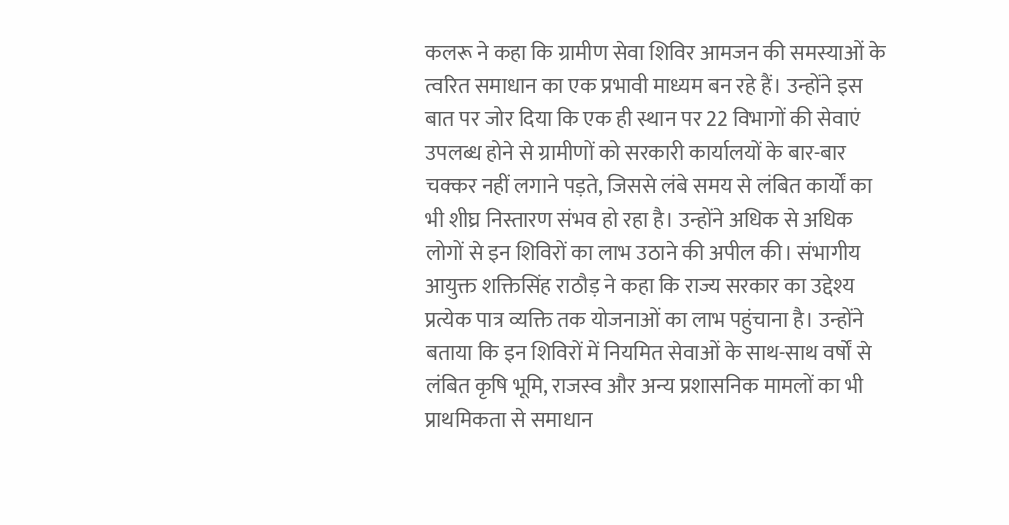कलरू ने कहा कि ग्रामीण सेवा शिविर आमजन की समस्याओं के त्वरित समाधान का एक प्रभावी माध्यम बन रहे हैं। उन्होंने इस बात पर जोर दिया कि एक ही स्थान पर 22 विभागों की सेवाएं उपलब्ध होने से ग्रामीणों को सरकारी कार्यालयों के बार-बार चक्कर नहीं लगाने पड़ते, जिससे लंबे समय से लंबित कार्यों का भी शीघ्र निस्तारण संभव हो रहा है। उन्होंने अधिक से अधिक लोगों से इन शिविरों का लाभ उठाने की अपील की। संभागीय आयुक्त शक्तिसिंह राठौड़ ने कहा कि राज्य सरकार का उद्देश्य प्रत्येक पात्र व्यक्ति तक योजनाओं का लाभ पहुंचाना है। उन्होंने बताया कि इन शिविरों में नियमित सेवाओं के साथ-साथ वर्षों से लंबित कृषि भूमि, राजस्व और अन्य प्रशासनिक मामलों का भी प्राथमिकता से समाधान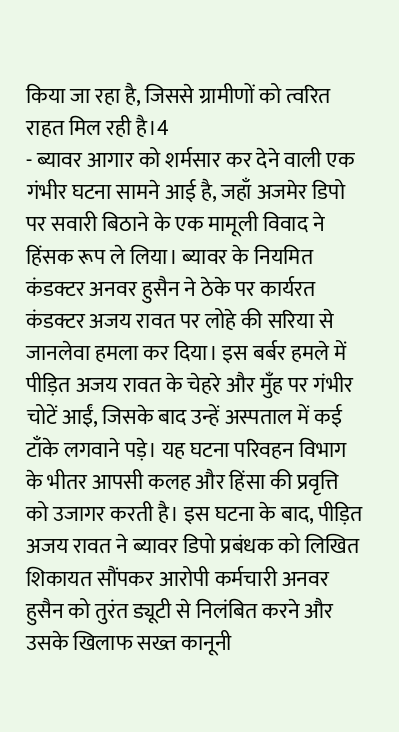किया जा रहा है, जिससे ग्रामीणों को त्वरित राहत मिल रही है।4
- ब्यावर आगार को शर्मसार कर देने वाली एक गंभीर घटना सामने आई है, जहाँ अजमेर डिपो पर सवारी बिठाने के एक मामूली विवाद ने हिंसक रूप ले लिया। ब्यावर के नियमित कंडक्टर अनवर हुसैन ने ठेके पर कार्यरत कंडक्टर अजय रावत पर लोहे की सरिया से जानलेवा हमला कर दिया। इस बर्बर हमले में पीड़ित अजय रावत के चेहरे और मुँह पर गंभीर चोटें आईं, जिसके बाद उन्हें अस्पताल में कई टाँके लगवाने पड़े। यह घटना परिवहन विभाग के भीतर आपसी कलह और हिंसा की प्रवृत्ति को उजागर करती है। इस घटना के बाद, पीड़ित अजय रावत ने ब्यावर डिपो प्रबंधक को लिखित शिकायत सौंपकर आरोपी कर्मचारी अनवर हुसैन को तुरंत ड्यूटी से निलंबित करने और उसके खिलाफ सख्त कानूनी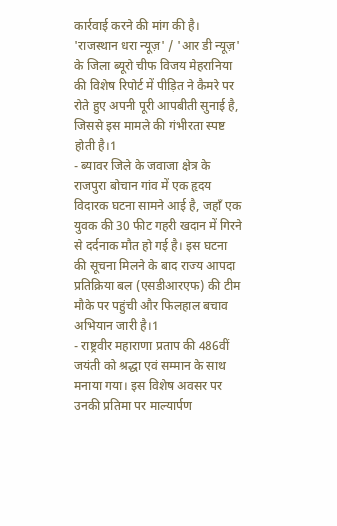कार्रवाई करने की मांग की है। 'राजस्थान धरा न्यूज़' / 'आर डी न्यूज़' के जिला ब्यूरो चीफ विजय मेहरानिया की विशेष रिपोर्ट में पीड़ित ने कैमरे पर रोते हुए अपनी पूरी आपबीती सुनाई है, जिससे इस मामले की गंभीरता स्पष्ट होती है।1
- ब्यावर जिले के जवाजा क्षेत्र के राजपुरा बोचान गांव में एक हृदय विदारक घटना सामने आई है, जहाँ एक युवक की 30 फीट गहरी खदान में गिरने से दर्दनाक मौत हो गई है। इस घटना की सूचना मिलने के बाद राज्य आपदा प्रतिक्रिया बल (एसडीआरएफ) की टीम मौके पर पहुंची और फिलहाल बचाव अभियान जारी है।1
- राष्ट्रवीर महाराणा प्रताप की 486वीं जयंती को श्रद्धा एवं सम्मान के साथ मनाया गया। इस विशेष अवसर पर उनकी प्रतिमा पर माल्यार्पण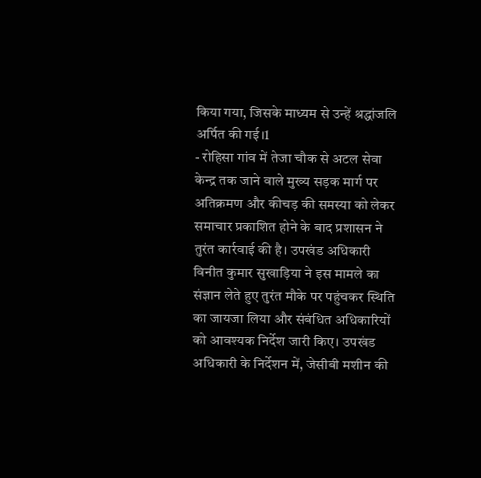किया गया, जिसके माध्यम से उन्हें श्रद्धांजलि अर्पित की गई।1
- रोहिसा गांव में तेजा चौक से अटल सेवा केन्द्र तक जाने वाले मुख्य सड़क मार्ग पर अतिक्रमण और कीचड़ की समस्या को लेकर समाचार प्रकाशित होने के बाद प्रशासन ने तुरंत कार्रवाई की है। उपखंड अधिकारी विनीत कुमार सुखाड़िया ने इस मामले का संज्ञान लेते हुए तुरंत मौके पर पहुंचकर स्थिति का जायजा लिया और संबंधित अधिकारियों को आवश्यक निर्देश जारी किए। उपखंड अधिकारी के निर्देशन में, जेसीबी मशीन की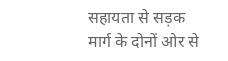सहायता से सड़क मार्ग के दोनों ओर से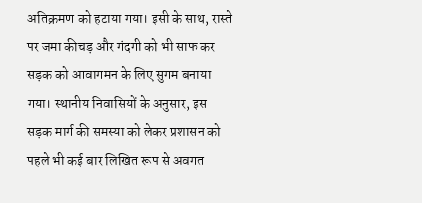अतिक्रमण को हटाया गया। इसी के साथ, रास्ते पर जमा कीचड़ और गंदगी को भी साफ कर सड़क को आवागमन के लिए सुगम बनाया गया। स्थानीय निवासियों के अनुसार, इस सड़क मार्ग की समस्या को लेकर प्रशासन को पहले भी कई बार लिखित रूप से अवगत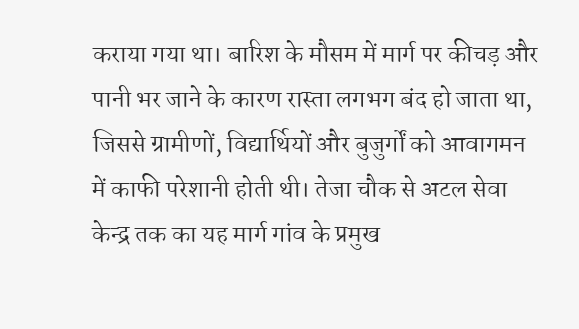कराया गया था। बारिश के मौसम में मार्ग पर कीचड़ और पानी भर जाने के कारण रास्ता लगभग बंद हो जाता था, जिससे ग्रामीणों, विद्यार्थियों और बुजुर्गों को आवागमन में काफी परेशानी होती थी। तेजा चौक से अटल सेवा केन्द्र तक का यह मार्ग गांव के प्रमुख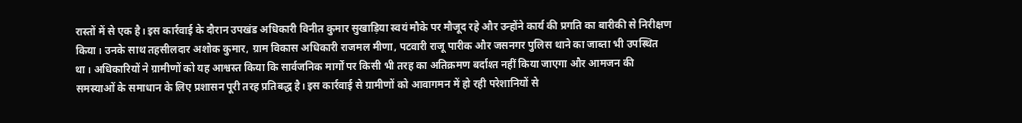रास्तों में से एक है। इस कार्रवाई के दौरान उपखंड अधिकारी विनीत कुमार सुखाड़िया स्वयं मौके पर मौजूद रहे और उन्होंने कार्य की प्रगति का बारीकी से निरीक्षण किया। उनके साथ तहसीलदार अशोक कुमार, ग्राम विकास अधिकारी राजमल मीणा, पटवारी राजू पारीक और जसनगर पुलिस थाने का जाब्ता भी उपस्थित था। अधिकारियों ने ग्रामीणों को यह आश्वस्त किया कि सार्वजनिक मार्गों पर किसी भी तरह का अतिक्रमण बर्दाश्त नहीं किया जाएगा और आमजन की समस्याओं के समाधान के लिए प्रशासन पूरी तरह प्रतिबद्ध है। इस कार्रवाई से ग्रामीणों को आवागमन में हो रही परेशानियों से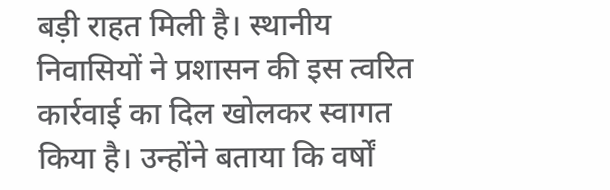बड़ी राहत मिली है। स्थानीय निवासियों ने प्रशासन की इस त्वरित कार्रवाई का दिल खोलकर स्वागत किया है। उन्होंने बताया कि वर्षों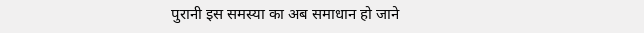पुरानी इस समस्या का अब समाधान हो जाने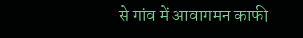से गांव में आवागमन काफी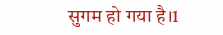सुगम हो गया है।1